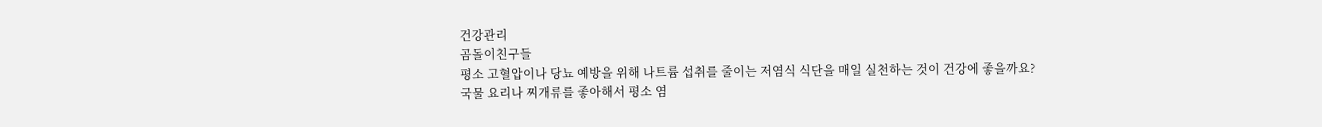건강관리
곰돌이친구들
평소 고혈압이나 당뇨 예방을 위해 나트륨 섭취를 줄이는 저염식 식단을 매일 실천하는 것이 건강에 좋을까요?
국물 요리나 찌개류를 좋아해서 평소 염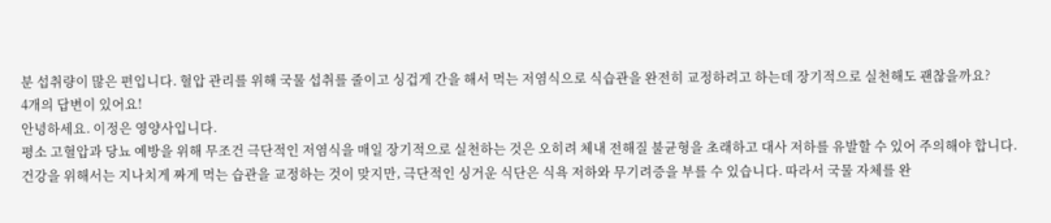분 섭취량이 많은 편입니다. 혈압 관리를 위해 국물 섭취를 줄이고 싱겁게 간을 해서 먹는 저염식으로 식습관을 완전히 교정하려고 하는데 장기적으로 실천해도 괜찮을까요?
4개의 답변이 있어요!
안녕하세요. 이정은 영양사입니다.
평소 고혈압과 당뇨 예방을 위해 무조건 극단적인 저염식을 매일 장기적으로 실천하는 것은 오히려 체내 전해질 불균형을 초래하고 대사 저하를 유발할 수 있어 주의해야 합니다.
건강을 위해서는 지나치게 짜게 먹는 습관을 교정하는 것이 맞지만, 극단적인 싱거운 식단은 식욕 저하와 무기려증을 부를 수 있습니다. 따라서 국물 자체를 완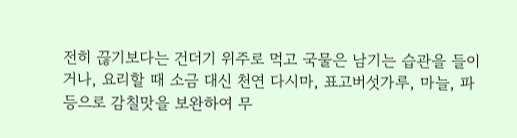전히 끊기보다는 건더기 위주로 먹고 국물은 남기는 습관을 들이거나, 요리할 때 소금 대신 천연 다시마, 표고버섯가루, 마늘, 파 등으로 감칠맛을 보완하여 무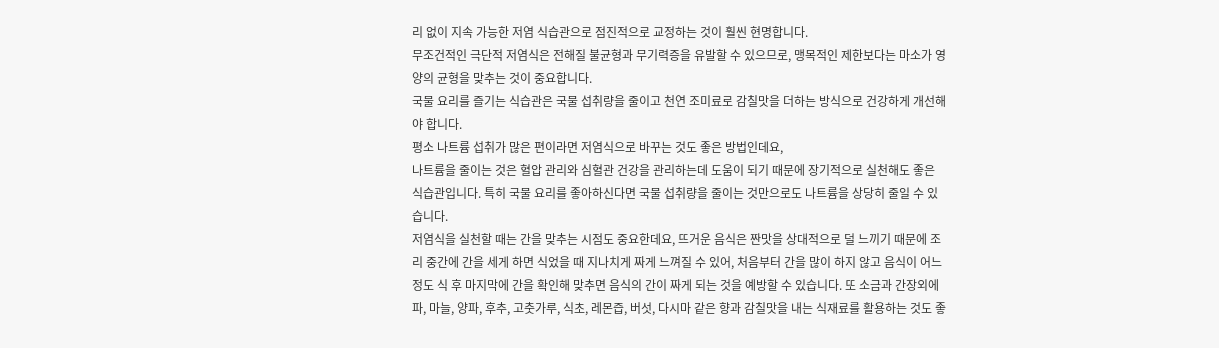리 없이 지속 가능한 저염 식습관으로 점진적으로 교정하는 것이 훨씬 현명합니다.
무조건적인 극단적 저염식은 전해질 불균형과 무기력증을 유발할 수 있으므로, 맹목적인 제한보다는 마소가 영양의 균형을 맞추는 것이 중요합니다.
국물 요리를 즐기는 식습관은 국물 섭취량을 줄이고 천연 조미료로 감칠맛을 더하는 방식으로 건강하게 개선해야 합니다.
평소 나트륨 섭취가 많은 편이라면 저염식으로 바꾸는 것도 좋은 방법인데요,
나트륨을 줄이는 것은 혈압 관리와 심혈관 건강을 관리하는데 도움이 되기 때문에 장기적으로 실천해도 좋은 식습관입니다. 특히 국물 요리를 좋아하신다면 국물 섭취량을 줄이는 것만으로도 나트륨을 상당히 줄일 수 있습니다.
저염식을 실천할 때는 간을 맞추는 시점도 중요한데요, 뜨거운 음식은 짠맛을 상대적으로 덜 느끼기 때문에 조리 중간에 간을 세게 하면 식었을 때 지나치게 짜게 느껴질 수 있어, 처음부터 간을 많이 하지 않고 음식이 어느 정도 식 후 마지막에 간을 확인해 맞추면 음식의 간이 짜게 되는 것을 예방할 수 있습니다. 또 소금과 간장외에 파, 마늘, 양파, 후추, 고춧가루, 식초, 레몬즙, 버섯, 다시마 같은 향과 감칠맛을 내는 식재료를 활용하는 것도 좋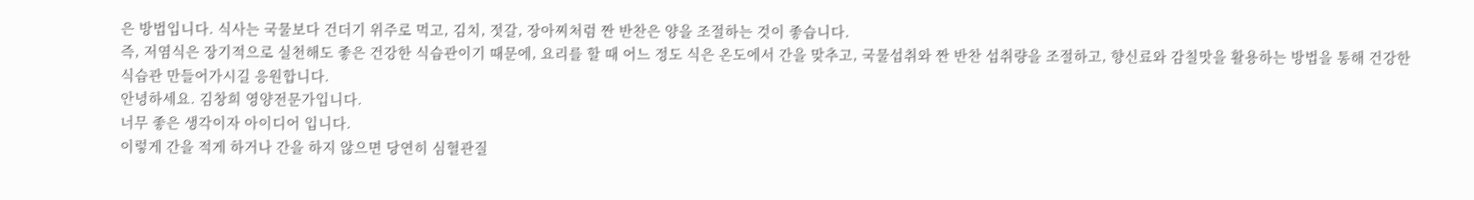은 방법입니다. 식사는 국물보다 건더기 위주로 먹고, 김치, 젓갈, 장아찌처럼 짠 반찬은 양을 조절하는 것이 좋습니다.
즉, 저염식은 장기적으로 실천해도 좋은 건강한 식습관이기 때문에, 요리를 할 때 어느 정도 식은 온도에서 간을 맞추고, 국물섭취와 짠 반찬 섭취량을 조절하고, 향신료와 감칠맛을 활용하는 방법을 통해 건강한 식습관 만들어가시길 응원합니다.
안녕하세요. 김창희 영양전문가입니다.
너무 좋은 생각이자 아이디어 입니다.
이렇게 간을 적게 하거나 간을 하지 않으면 당연히 심혈관질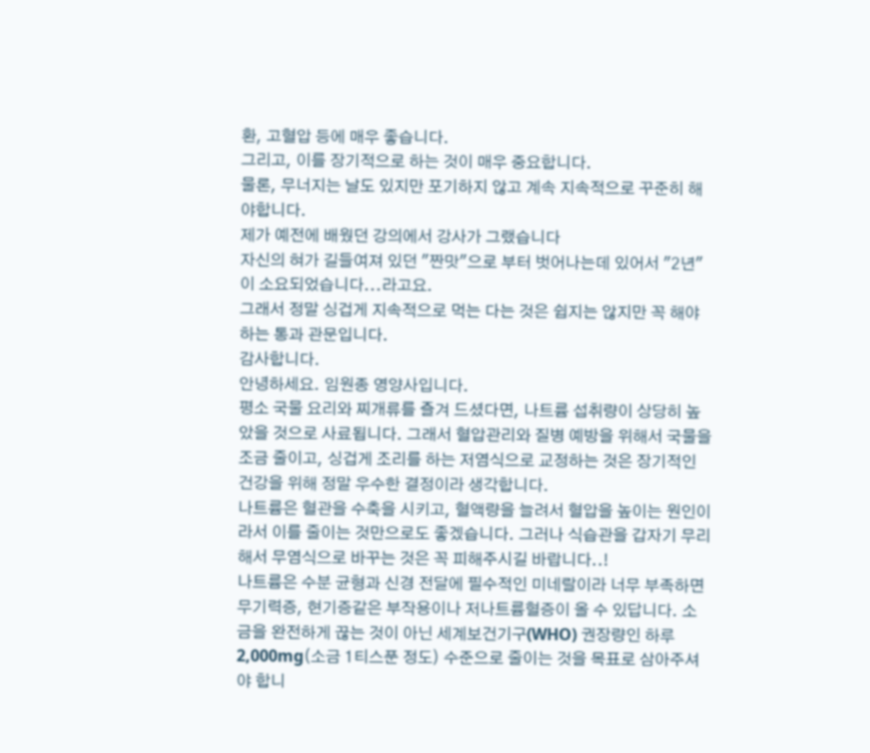환, 고혈압 등에 매우 좋습니다.
그리고, 이를 장기적으로 하는 것이 매우 중요합니다.
물론, 무너지는 날도 있지만 포기하지 않고 계속 지속적으로 꾸준히 해야합니다.
제가 예전에 배웠던 강의에서 강사가 그랬습니다
자신의 혀가 길들여져 있던 "짠맛"으로 부터 벗어나는데 있어서 "2년"이 소요되었습니다...라고요.
그래서 정말 싱겁게 지속적으로 먹는 다는 것은 쉽지는 않지만 꼭 해야하는 통과 관문입니다.
감사합니다.
안녕하세요. 임원종 영양사입니다.
평소 국물 요리와 찌개류를 즐겨 드셨다면, 나트륨 섭취량이 상당히 높았을 것으로 사료됩니다. 그래서 혈압관리와 질병 예방을 위해서 국물을 조금 줄이고, 싱겁게 조리를 하는 저염식으로 교정하는 것은 장기적인 건강을 위해 정말 우수한 결정이라 생각합니다.
나트륨은 혈관을 수축을 시키고, 혈액량을 늘려서 혈압을 높이는 원인이라서 이를 줄이는 것만으로도 좋겠습니다. 그러나 식습관을 갑자기 무리해서 무염식으로 바꾸는 것은 꼭 피해주시길 바랍니다..!
나트륨은 수분 균형과 신경 전달에 필수적인 미네랄이라 너무 부족하면 무기력증, 현기증같은 부작용이나 저나트륨혈증이 올 수 있답니다. 소금을 완전하게 끊는 것이 아닌 세계보건기구(WHO) 권장량인 하루 2,000mg(소금 1티스푼 정도) 수준으로 줄이는 것을 목표로 삼아주셔야 합니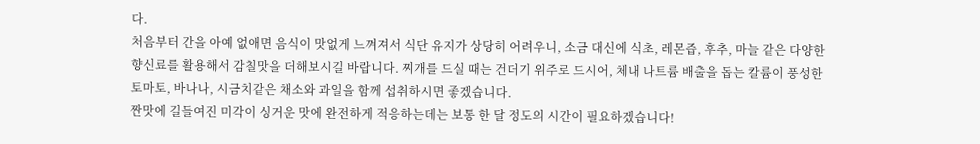다.
처음부터 간을 아예 없애면 음식이 맛없게 느껴져서 식단 유지가 상당히 어려우니, 소금 대신에 식초, 레몬즙, 후추, 마늘 같은 다양한 향신료를 활용해서 감칠맛을 더해보시길 바랍니다. 찌개를 드실 때는 건더기 위주로 드시어, 체내 나트륨 배출을 돕는 칼륨이 풍성한 토마토, 바나나, 시금치같은 채소와 과일을 함께 섭취하시면 좋겠습니다.
짠맛에 길들여진 미각이 싱거운 맛에 완전하게 적응하는데는 보통 한 달 정도의 시간이 필요하겠습니다!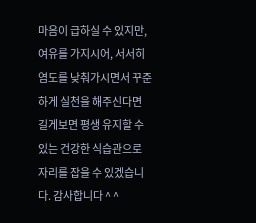마음이 급하실 수 있지만, 여유를 가지시어, 서서히 염도를 낮춰가시면서 꾸준하게 실천을 해주신다면 길게보면 평생 유지할 수 있는 건강한 식습관으로 자리를 잡을 수 있겠습니다. 감사합니다 ^ ^